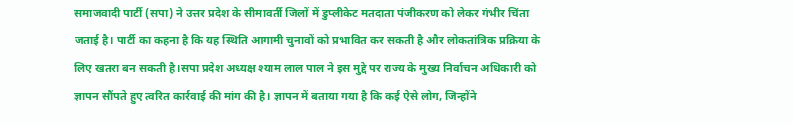समाजवादी पार्टी (सपा) ने उत्तर प्रदेश के सीमावर्ती जिलों में डुप्लीकेट मतदाता पंजीकरण को लेकर गंभीर चिंता जताई है। पार्टी का कहना है कि यह स्थिति आगामी चुनावों को प्रभावित कर सकती है और लोकतांत्रिक प्रक्रिया के लिए खतरा बन सकती है।सपा प्रदेश अध्यक्ष श्याम लाल पाल ने इस मुद्दे पर राज्य के मुख्य निर्वाचन अधिकारी को ज्ञापन सौंपते हुए त्वरित कार्रवाई की मांग की है। ज्ञापन में बताया गया है कि कई ऐसे लोग, जिन्होंने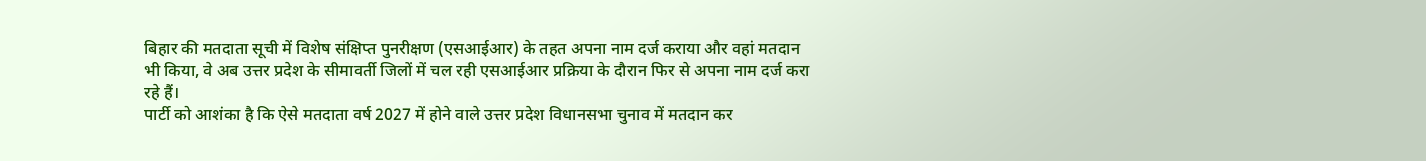बिहार की मतदाता सूची में विशेष संक्षिप्त पुनरीक्षण (एसआईआर) के तहत अपना नाम दर्ज कराया और वहां मतदान भी किया, वे अब उत्तर प्रदेश के सीमावर्ती जिलों में चल रही एसआईआर प्रक्रिया के दौरान फिर से अपना नाम दर्ज करा रहे हैं।
पार्टी को आशंका है कि ऐसे मतदाता वर्ष 2027 में होने वाले उत्तर प्रदेश विधानसभा चुनाव में मतदान कर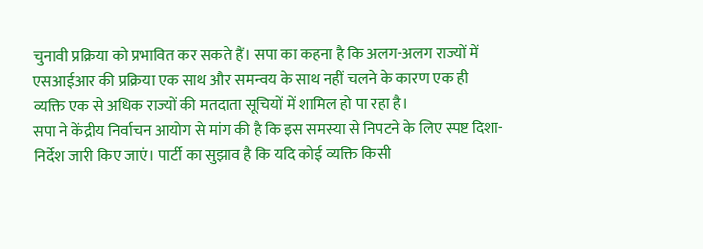चुनावी प्रक्रिया को प्रभावित कर सकते हैं। सपा का कहना है कि अलग-अलग राज्यों में एसआईआर की प्रक्रिया एक साथ और समन्वय के साथ नहीं चलने के कारण एक ही व्यक्ति एक से अधिक राज्यों की मतदाता सूचियों में शामिल हो पा रहा है।
सपा ने केंद्रीय निर्वाचन आयोग से मांग की है कि इस समस्या से निपटने के लिए स्पष्ट दिशा-निर्देश जारी किए जाएं। पार्टी का सुझाव है कि यदि कोई व्यक्ति किसी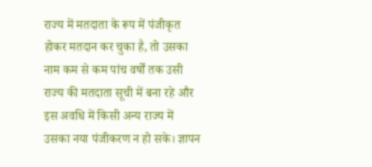राज्य में मतदाता के रूप में पंजीकृत होकर मतदान कर चुका है, तो उसका नाम कम से कम पांच वर्षों तक उसी राज्य की मतदाता सूची में बना रहे और इस अवधि में किसी अन्य राज्य में उसका नया पंजीकरण न हो सके। ज्ञापन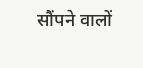सौंपने वालों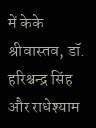में केके श्रीवास्तव, डॉ. हरिश्चन्द्र सिंह और राधेश्याम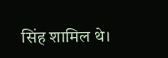सिंह शामिल थे।